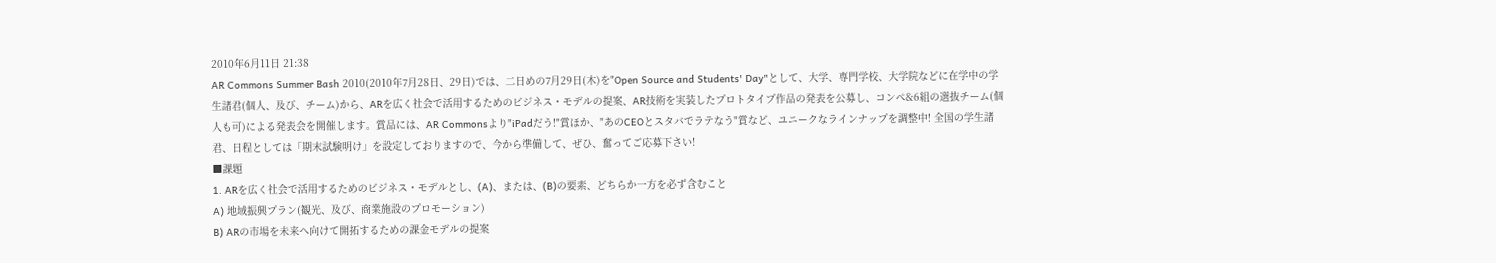2010年6月11日 21:38
AR Commons Summer Bash 2010(2010年7月28日、29日)では、二日めの7月29日(木)を"Open Source and Students' Day"として、大学、専門学校、大学院などに在学中の学生諸君(個人、及び、チーム)から、ARを広く社会で活用するためのビジネス・モデルの提案、AR技術を実装したプロトタイプ作品の発表を公募し、コンペ&6組の選抜チーム(個人も可)による発表会を開催します。賞品には、AR Commonsより"iPadだう!"賞ほか、"あのCEOとスタバでラテなう"賞など、ユニークなラインナップを調整中! 全国の学生諸君、日程としては「期末試験明け」を設定しておりますので、今から準備して、ぜひ、奮ってご応募下さい!
■課題
1. ARを広く社会で活用するためのビジネス・モデルとし、(A)、または、(B)の要素、どちらか一方を必ず含むこと
A) 地域振興プラン(観光、及び、商業施設のプロモーション)
B) ARの市場を未来へ向けて開拓するための課金モデルの提案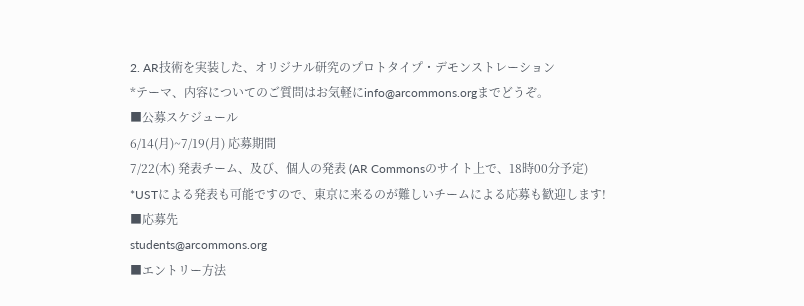2. AR技術を実装した、オリジナル研究のプロトタイプ・デモンストレーション
*テーマ、内容についてのご質問はお気軽にinfo@arcommons.orgまでどうぞ。
■公募スケジュール
6/14(月)~7/19(月) 応募期間
7/22(木) 発表チーム、及び、個人の発表 (AR Commonsのサイト上で、18時00分予定)
*USTによる発表も可能ですので、東京に来るのが難しいチームによる応募も歓迎します!
■応募先
students@arcommons.org
■エントリー方法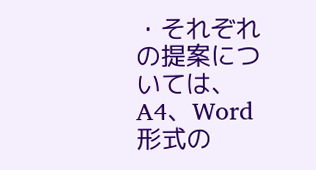・それぞれの提案については、A4、Word形式の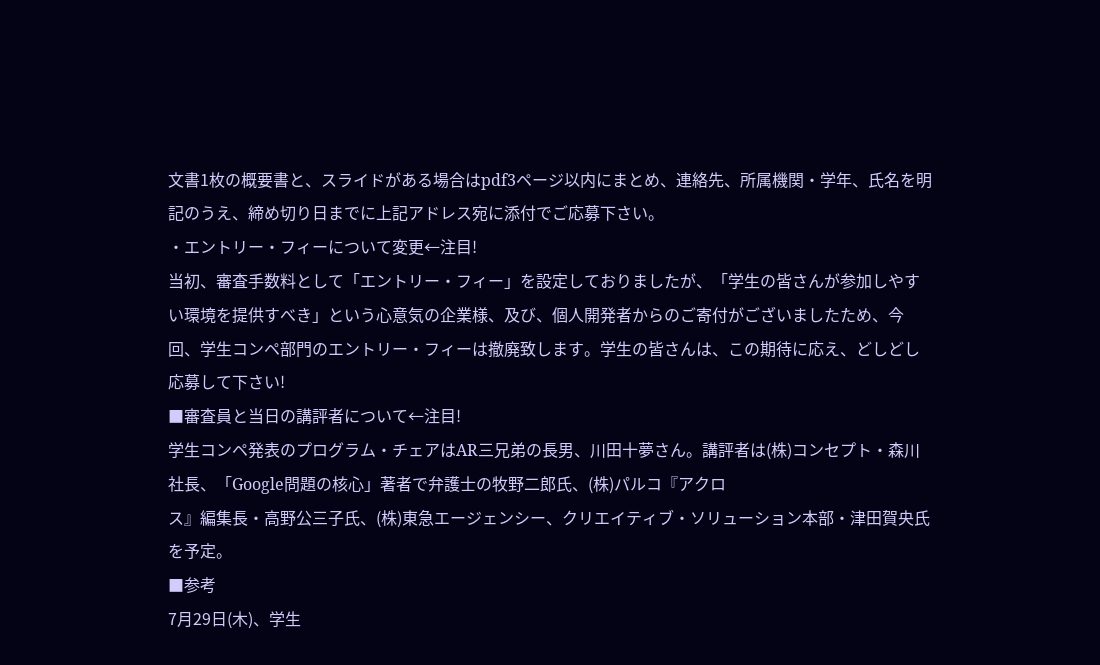文書1枚の概要書と、スライドがある場合はpdf3ページ以内にまとめ、連絡先、所属機関・学年、氏名を明記のうえ、締め切り日までに上記アドレス宛に添付でご応募下さい。
・エントリー・フィーについて変更←注目!
当初、審査手数料として「エントリー・フィー」を設定しておりましたが、「学生の皆さんが参加しやすい環境を提供すべき」という心意気の企業様、及び、個人開発者からのご寄付がございましたため、今回、学生コンペ部門のエントリー・フィーは撤廃致します。学生の皆さんは、この期待に応え、どしどし応募して下さい!
■審査員と当日の講評者について←注目!
学生コンペ発表のプログラム・チェアはAR三兄弟の長男、川田十夢さん。講評者は(株)コンセプト・森川社長、「Google問題の核心」著者で弁護士の牧野二郎氏、(株)パルコ『アクロ
ス』編集長・高野公三子氏、(株)東急エージェンシー、クリエイティブ・ソリューション本部・津田賀央氏を予定。
■参考
7月29日(木)、学生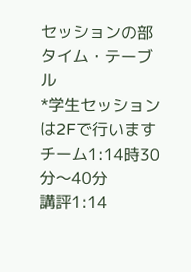セッションの部 タイム・テーブル
*学生セッションは2Fで行います
チーム1:14時30分〜40分
講評1:14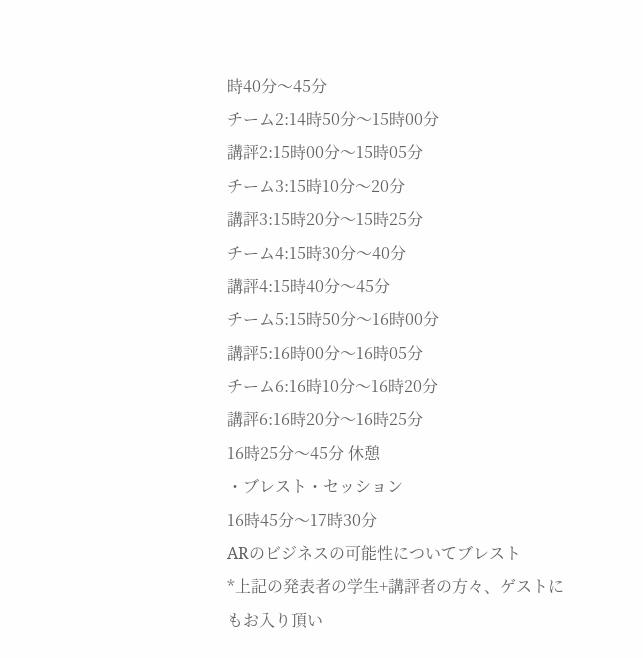時40分〜45分
チーム2:14時50分〜15時00分
講評2:15時00分〜15時05分
チーム3:15時10分〜20分
講評3:15時20分〜15時25分
チーム4:15時30分〜40分
講評4:15時40分〜45分
チーム5:15時50分〜16時00分
講評5:16時00分〜16時05分
チーム6:16時10分〜16時20分
講評6:16時20分〜16時25分
16時25分〜45分 休憩
・ブレスト・セッション
16時45分〜17時30分
ARのビジネスの可能性についてブレスト
*上記の発表者の学生+講評者の方々、ゲストにもお入り頂い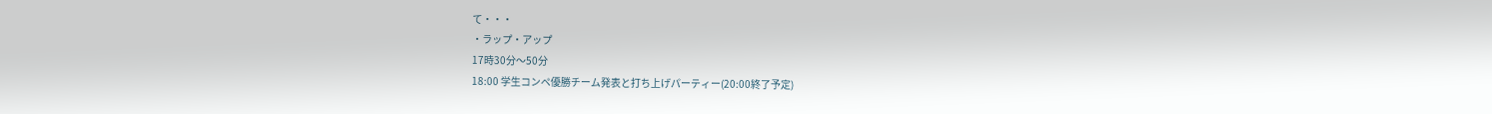て・・・
・ラップ・アップ
17時30分〜50分
18:00 学生コンペ優勝チーム発表と打ち上げパーティー(20:00終了予定)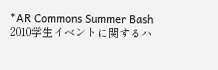*AR Commons Summer Bash 2010学生イベントに関するハ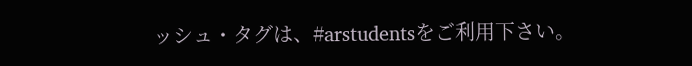ッシュ・タグは、#arstudentsをご利用下さい。